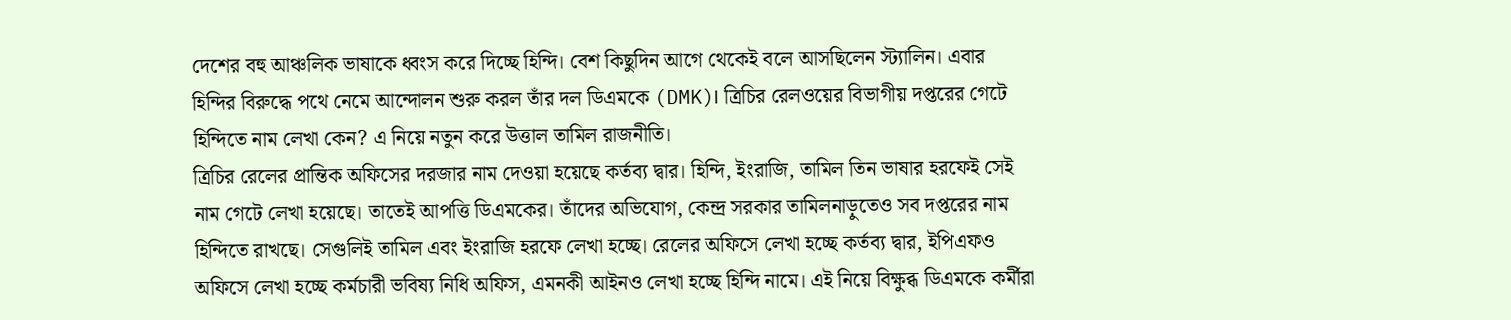দেশের বহু আঞ্চলিক ভাষাকে ধ্বংস করে দিচ্ছে হিন্দি। বেশ কিছুদিন আগে থেকেই বলে আসছিলেন স্ট্যালিন। এবার হিন্দির বিরুদ্ধে পথে নেমে আন্দোলন শুরু করল তাঁর দল ডিএমকে (DMK)। ত্রিচির রেলওয়ের বিভাগীয় দপ্তরের গেটে হিন্দিতে নাম লেখা কেন? এ নিয়ে নতুন করে উত্তাল তামিল রাজনীতি।
ত্রিচির রেলের প্রান্তিক অফিসের দরজার নাম দেওয়া হয়েছে কর্তব্য দ্বার। হিন্দি, ইংরাজি, তামিল তিন ভাষার হরফেই সেই নাম গেটে লেখা হয়েছে। তাতেই আপত্তি ডিএমকের। তাঁদের অভিযোগ, কেন্দ্র সরকার তামিলনাড়ুতেও সব দপ্তরের নাম হিন্দিতে রাখছে। সেগুলিই তামিল এবং ইংরাজি হরফে লেখা হচ্ছে। রেলের অফিসে লেখা হচ্ছে কর্তব্য দ্বার, ইপিএফও অফিসে লেখা হচ্ছে কর্মচারী ভবিষ্য নিধি অফিস, এমনকী আইনও লেখা হচ্ছে হিন্দি নামে। এই নিয়ে বিক্ষুব্ধ ডিএমকে কর্মীরা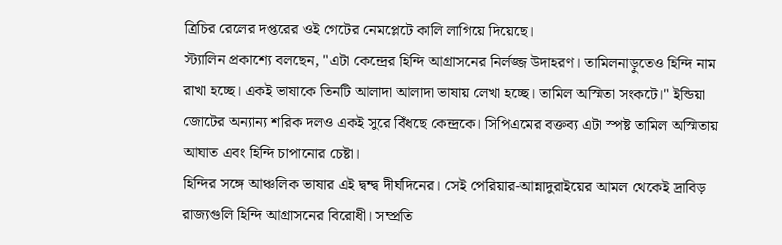ত্রিচির রেলের দপ্তরের ওই গেটের নেমপ্লেটে কালি লাগিয়ে দিয়েছে।
স্ট্যালিন প্রকাশ্যে বলছেন, "এটা কেন্দ্রের হিন্দি আগ্রাসনের নির্লজ্জ উদাহরণ। তামিলনাড়ুতেও হিন্দি নাম রাখা হচ্ছে। একই ভাষাকে তিনটি আলাদা আলাদা ভাষায় লেখা হচ্ছে। তামিল অস্মিতা সংকটে।" ইন্ডিয়া জোটের অন্যান্য শরিক দলও একই সুরে বিঁধছে কেন্দ্রকে। সিপিএমের বক্তব্য এটা স্পষ্ট তামিল অস্মিতায় আঘাত এবং হিন্দি চাপানোর চেষ্টা।
হিন্দির সঙ্গে আঞ্চলিক ভাষার এই দ্বন্দ্ব দীর্ঘদিনের। সেই পেরিয়ার-আন্নাদুরাইয়ের আমল থেকেই দ্রাবিড় রাজ্যগুলি হিন্দি আগ্রাসনের বিরোধী। সম্প্রতি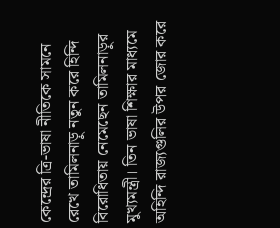কেন্দ্রের ত্রি-ভাষা নীতিকে সামনে রেখে তামিলনাড়ু নতুন করে হিন্দি বিরোধিতায় নেমেছেন তামিলনাড়ুর মুখ্যমন্ত্রী। তিন ভাষা শিক্ষার মাধ্যমে অহিন্দি রাজ্যগুলির উপর জোর করে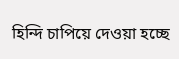হিন্দি চাপিয়ে দেওয়া হচ্ছে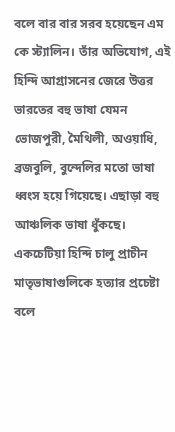বলে বার বার সরব হয়েছেন এম কে স্ট্যালিন। তাঁর অভিযোগ, এই হিন্দি আগ্রাসনের জেরে উত্তর ভারতের বহু ভাষা যেমন ভোজপুরী, মৈথিলী, অওয়াধি, ব্রজবুলি, বুন্দেলির মতো ভাষা ধ্বংস হয়ে গিয়েছে। এছাড়া বহু আঞ্চলিক ভাষা ধুঁকছে। একচেটিয়া হিন্দি চালু প্রাচীন মাতৃভাষাগুলিকে হত্যার প্রচেষ্টা বলে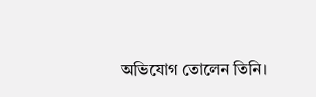অভিযোগ তোলেন তিনি।